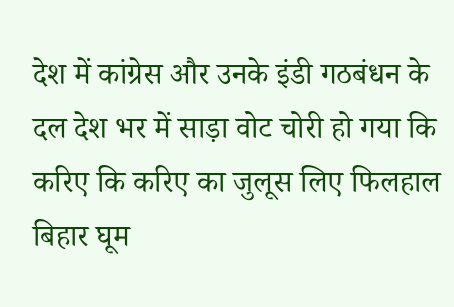देश में कांग्रेस और उनके इंडी गठबंधन के दल देश भर में साड़ा वोट चोरी हो गया कि करिए कि करिए का जुलूस लिए फिलहाल बिहार घूम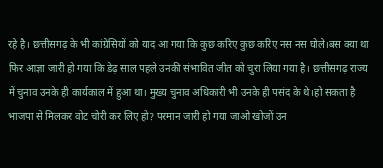रहे है। छत्तीसगढ़ के भी कांग्रेसियों को याद आ गया कि कुछ करिए कुछ करिए नस नस घोले।बस क्या था फिर आज्ञा जारी हो गया कि डेढ़ साल पहले उनकी संभावित जीत को चुरा लिया गया है। छत्तीसगढ़ राज्य में चुनाव उनके ही कार्यकाल में हुआ था। मुख्य चुनाव अधिकारी भी उनके ही पसंद के थे।हो सकता है भाजपा से मिलकर वोट चोरी कर लिए हो? परमान जारी हो गया जाओ खोजों उन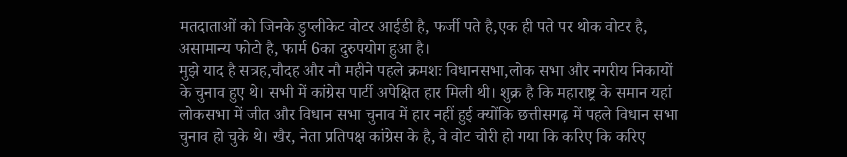मतदाताओं को जिनके डुप्लीकेट वोटर आईडी है, फर्जी पते है,एक ही पते पर थोक वोटर है, असामान्य फोटो है, फार्म 6का दुरुपयोग हुआ है।
मुझे याद है सत्रह,चौदह और नौ महीने पहले क्रमशः विधानसभा,लोक सभा और नगरीय निकायों के चुनाव हुए थे। सभी में कांग्रेस पार्टी अपेक्षित हार मिली थी। शुक्र है कि महाराष्ट्र के समान यहां लोकसभा में जीत और विधान सभा चुनाव में हार नहीं हुई क्योंकि छत्तीसगढ़ में पहले विधान सभा चुनाव हो चुके थे। खैर, नेता प्रतिपक्ष कांग्रेस के है, वे वोट चोरी हो गया कि करिए कि करिए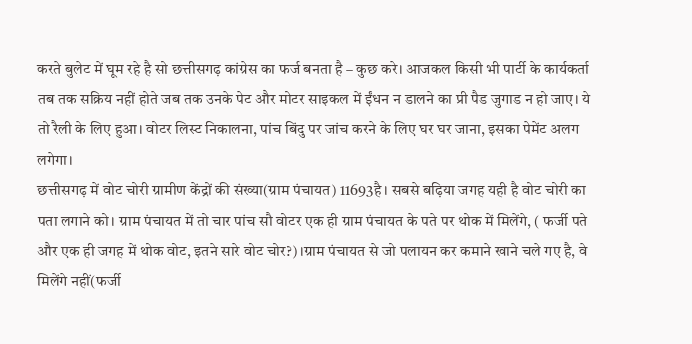करते बुलेट में घूम रहे है सो छत्तीसगढ़ कांग्रेस का फर्ज बनता है – कुछ करे। आजकल किसी भी पार्टी के कार्यकर्ता तब तक सक्रिय नहीं होते जब तक उनके पेट और मोटर साइकल में ईंधन न डालने का प्री पैड जुगाड न हो जाए। ये तो रैली के लिए हुआ। वोटर लिस्ट निकालना, पांच बिंदु पर जांच करने के लिए घर घर जाना, इसका पेमेंट अलग लगेगा।
छत्तीसगढ़ में वोट चोरी ग्रामीण केंद्रों की संख्या(ग्राम पंचायत) 11693है। सबसे बढ़िया जगह यही है वोट चोरी का पता लगाने को। ग्राम पंचायत में तो चार पांच सौ वोटर एक ही ग्राम पंचायत के पते पर थोक में मिलेंगे, ( फर्जी पते और एक ही जगह में थोक वोट, इतने सारे वोट चोर?)।ग्राम पंचायत से जो पलायन कर कमाने खाने चले गए है, वे मिलेंगे नहीं(फर्जी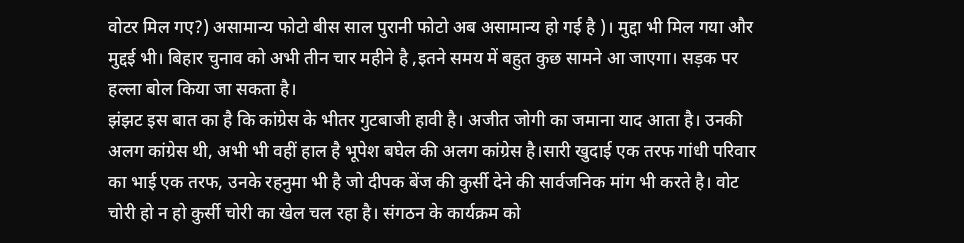वोटर मिल गए?) असामान्य फोटो बीस साल पुरानी फोटो अब असामान्य हो गई है )। मुद्दा भी मिल गया और मुद्दई भी। बिहार चुनाव को अभी तीन चार महीने है ,इतने समय में बहुत कुछ सामने आ जाएगा। सड़क पर हल्ला बोल किया जा सकता है।
झंझट इस बात का है कि कांग्रेस के भीतर गुटबाजी हावी है। अजीत जोगी का जमाना याद आता है। उनकी अलग कांग्रेस थी, अभी भी वहीं हाल है भूपेश बघेल की अलग कांग्रेस है।सारी खुदाई एक तरफ गांधी परिवार का भाई एक तरफ, उनके रहनुमा भी है जो दीपक बेंज की कुर्सी देने की सार्वजनिक मांग भी करते है। वोट चोरी हो न हो कुर्सी चोरी का खेल चल रहा है। संगठन के कार्यक्रम को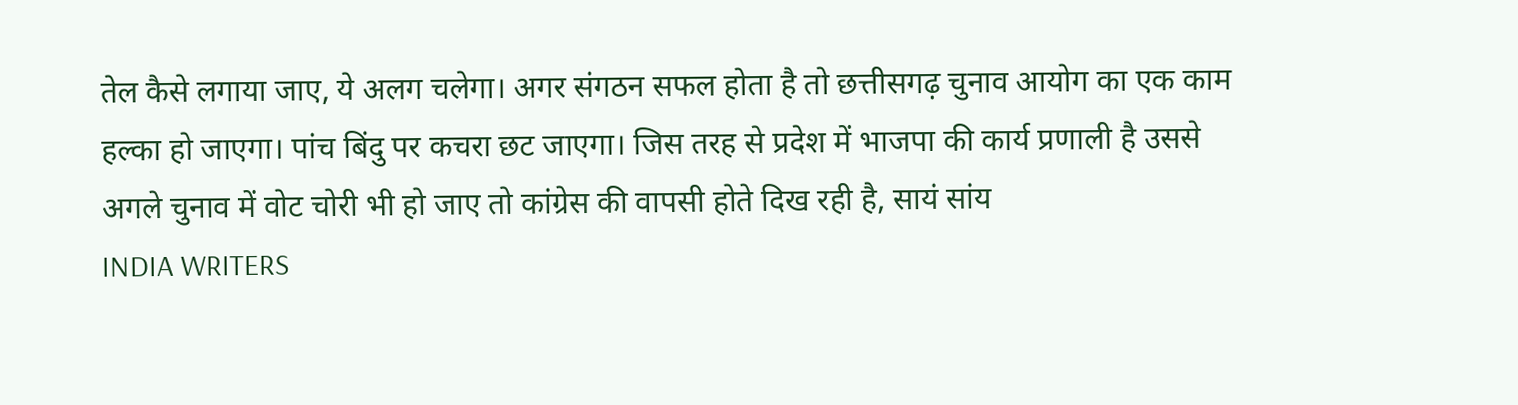तेल कैसे लगाया जाए, ये अलग चलेगा। अगर संगठन सफल होता है तो छत्तीसगढ़ चुनाव आयोग का एक काम हल्का हो जाएगा। पांच बिंदु पर कचरा छट जाएगा। जिस तरह से प्रदेश में भाजपा की कार्य प्रणाली है उससे अगले चुनाव में वोट चोरी भी हो जाए तो कांग्रेस की वापसी होते दिख रही है, सायं सांय
INDIA WRITERS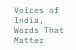Voices of India, Words That Matter